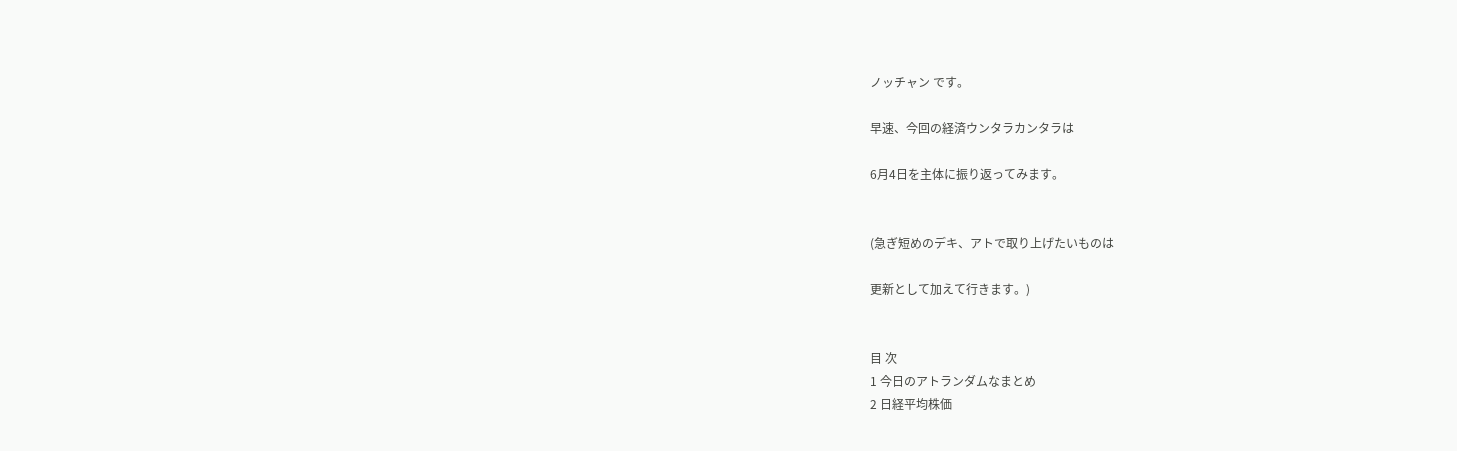ノッチャン です。

早速、今回の経済ウンタラカンタラは

6月4日を主体に振り返ってみます。


(急ぎ短めのデキ、アトで取り上げたいものは

更新として加えて行きます。)


目 次
1 今日のアトランダムなまとめ
2 日経平均株価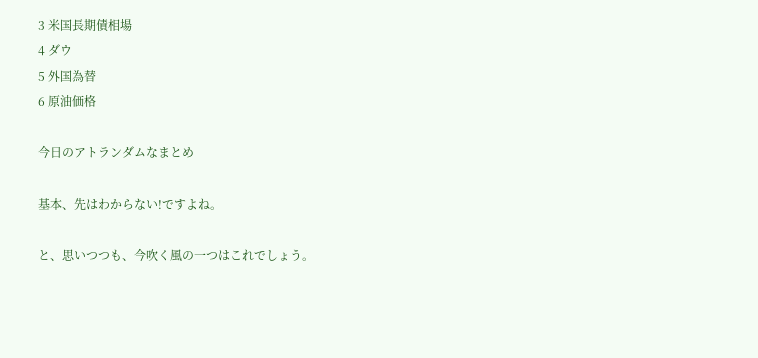3 米国長期債相場
4 ダウ
5 外国為替
6 原油価格

今日のアトランダムなまとめ

基本、先はわからない!ですよね。

と、思いつつも、今吹く風の一つはこれでしょう。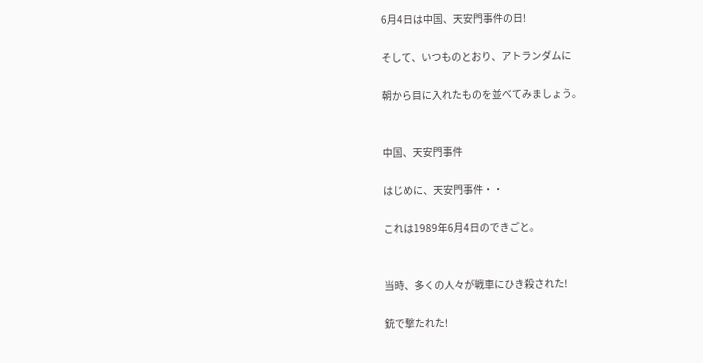6月4日は中国、天安門事件の日!

そして、いつものとおり、アトランダムに

朝から目に入れたものを並べてみましょう。


中国、天安門事件

はじめに、天安門事件・・

これは1989年6月4日のできごと。


当時、多くの人々が戦車にひき殺された!

銃で撃たれた!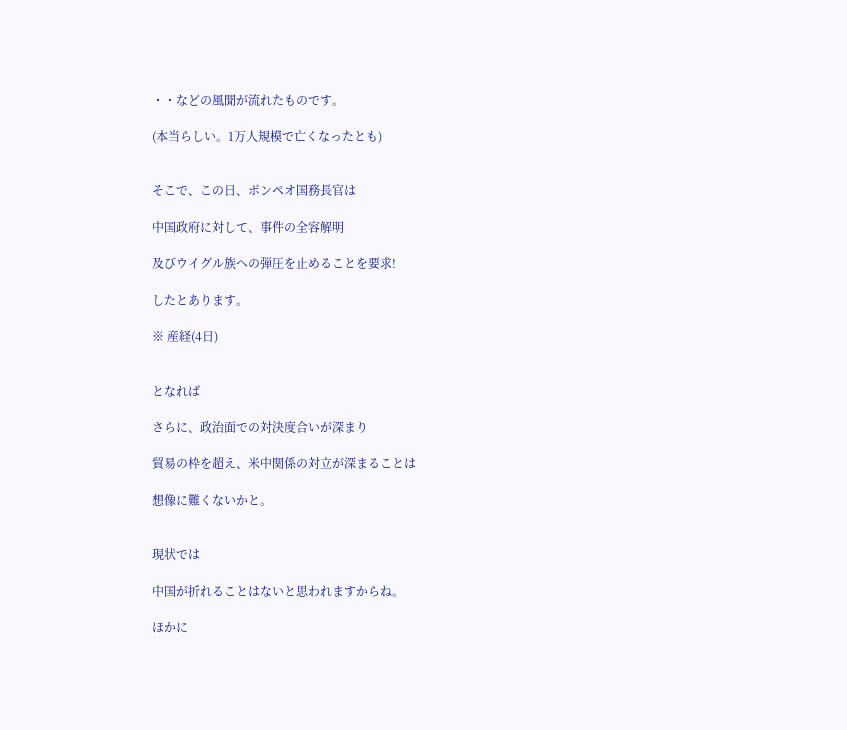・・などの風聞が流れたものです。

(本当らしい。1万人規模で亡くなったとも)


そこで、この日、ポンペオ国務長官は

中国政府に対して、事件の全容解明

及びウイグル族への弾圧を止めることを要求!

したとあります。

※ 産経(4日)


となれば

さらに、政治面での対決度合いが深まり

貿易の枠を超え、米中関係の対立が深まることは

想像に難くないかと。


現状では

中国が折れることはないと思われますからね。

ほかに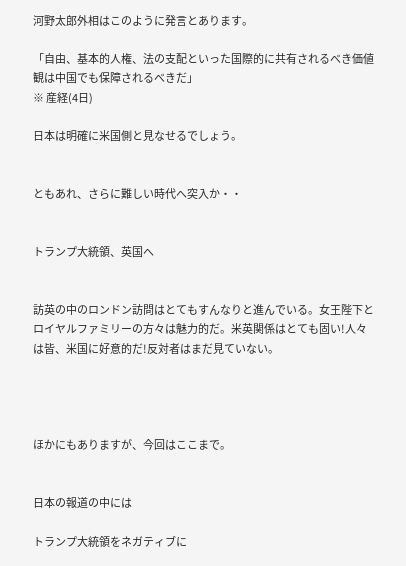河野太郎外相はこのように発言とあります。

「自由、基本的人権、法の支配といった国際的に共有されるべき価値観は中国でも保障されるべきだ」
※ 産経(4日)

日本は明確に米国側と見なせるでしょう。


ともあれ、さらに難しい時代へ突入か・・


トランプ大統領、英国へ


訪英の中のロンドン訪問はとてもすんなりと進んでいる。女王陛下とロイヤルファミリーの方々は魅力的だ。米英関係はとても固い!人々は皆、米国に好意的だ!反対者はまだ見ていない。




ほかにもありますが、今回はここまで。


日本の報道の中には

トランプ大統領をネガティブに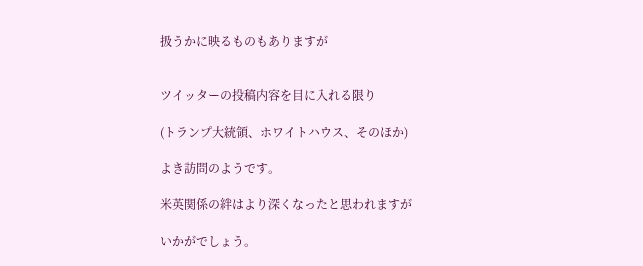扱うかに映るものもありますが


ツイッターの投稿内容を目に入れる限り

(トランプ大統領、ホワイトハウス、そのほか)

よき訪問のようです。

米英関係の絆はより深くなったと思われますが

いかがでしょう。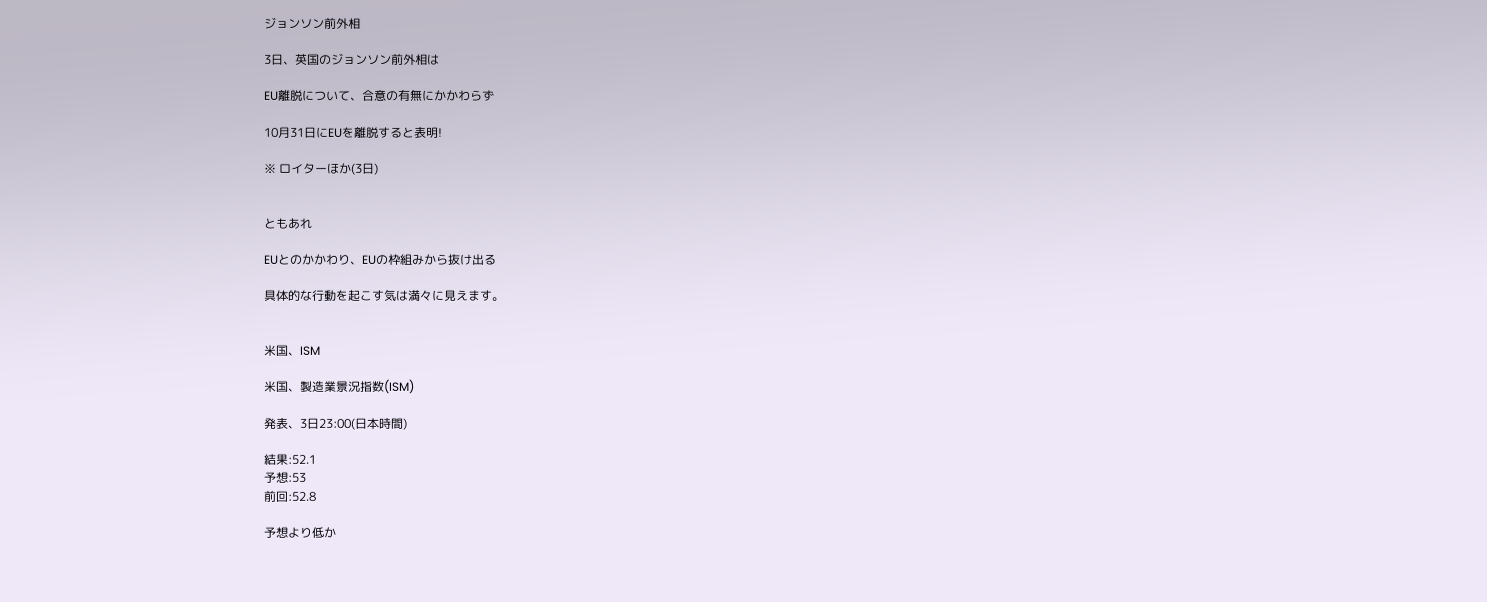ジョンソン前外相

3日、英国のジョンソン前外相は

EU離脱について、合意の有無にかかわらず

10月31日にEUを離脱すると表明!

※ ロイターほか(3日)


ともあれ

EUとのかかわり、EUの枠組みから抜け出る

具体的な行動を起こす気は満々に見えます。


米国、ISM

米国、製造業景況指数(ISM)

発表、3日23:00(日本時間)

結果:52.1
予想:53
前回:52.8

予想より低か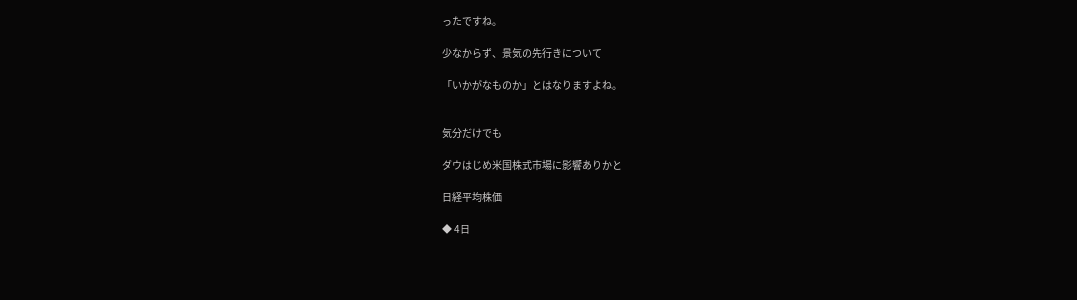ったですね。

少なからず、景気の先行きについて

「いかがなものか」とはなりますよね。


気分だけでも

ダウはじめ米国株式市場に影響ありかと

日経平均株価

◆ 4日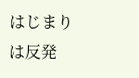はじまりは反発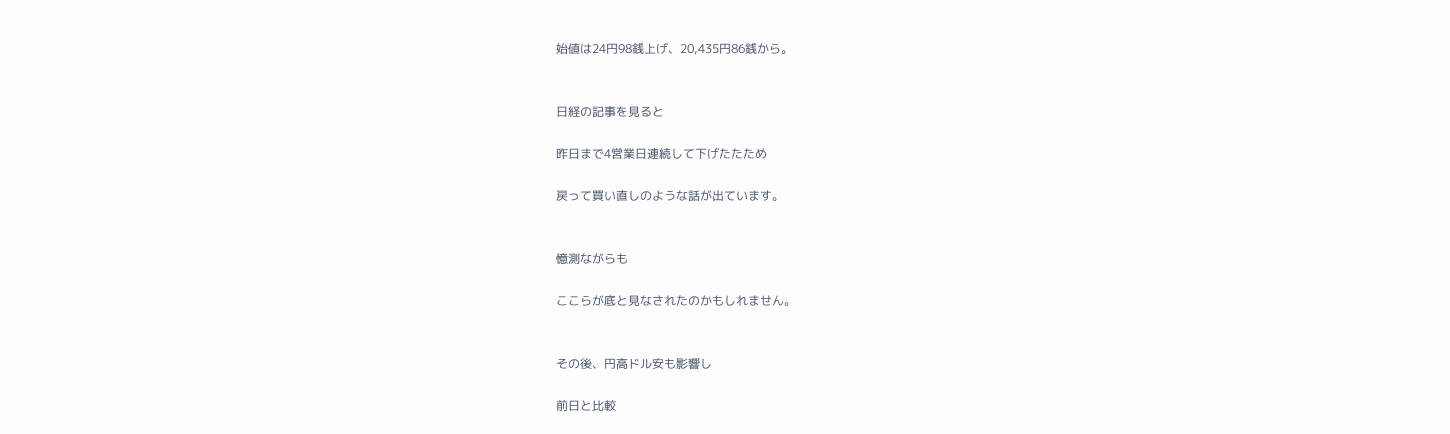始値は24円98銭上げ、20,435円86銭から。


日経の記事を見ると

昨日まで4営業日連続して下げたたため

戻って買い直しのような話が出ています。


憶測ながらも

ここらが底と見なされたのかもしれません。


その後、円高ドル安も影響し

前日と比較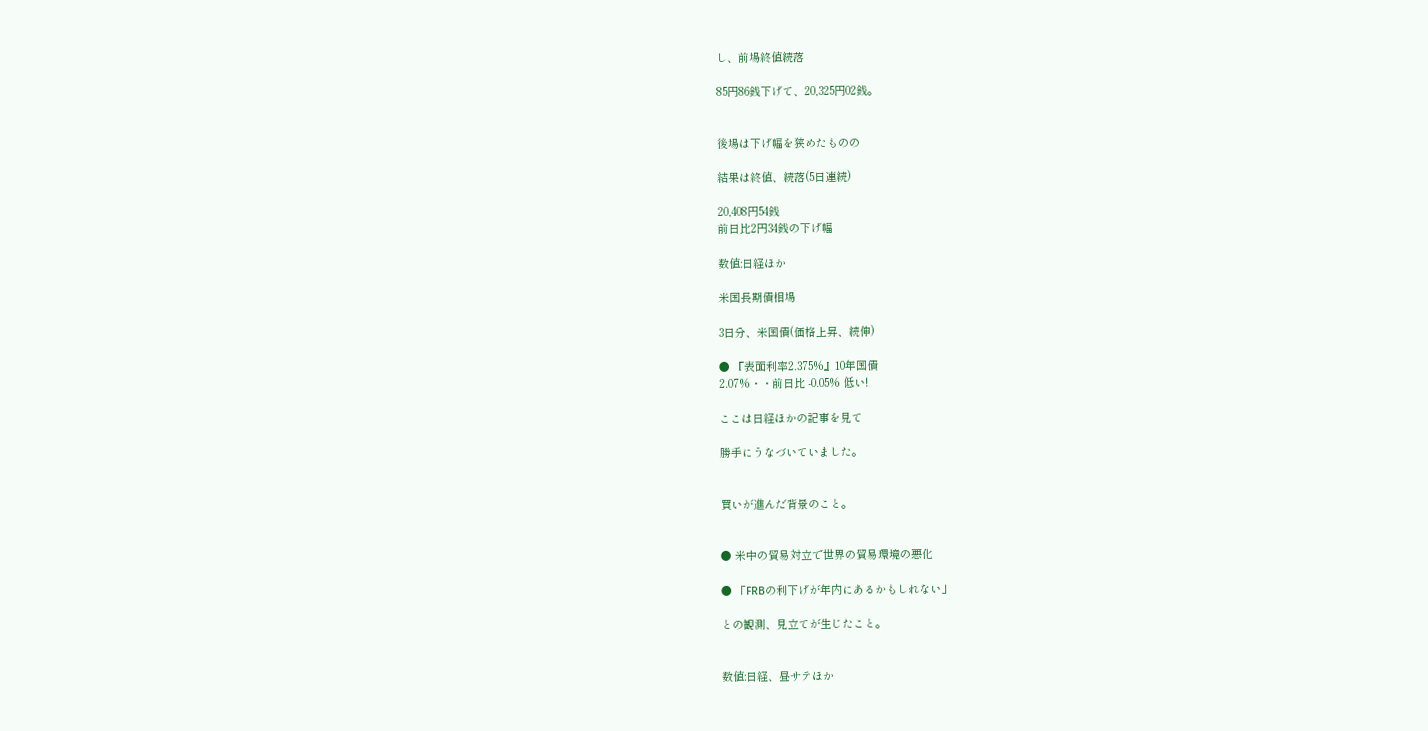し、前場終値続落

85円86銭下げて、20,325円02銭。


後場は下げ幅を狭めたものの

結果は終値、続落(5日連続)

20,408円54銭
前日比2円34銭の下げ幅

数値:日経ほか

米国長期債相場

3日分、米国債(価格上昇、続伸)

● 『表面利率2.375%』10年国債
2.07%・・前日比 -0.05% 低い!

ここは日経ほかの記事を見て

勝手にうなづいていました。


買いが進んだ背景のこと。


● 米中の貿易対立で世界の貿易環境の悪化

● 「FRBの利下げが年内にあるかもしれない」

との観測、見立てが生じたこと。


数値:日経、昼サテほか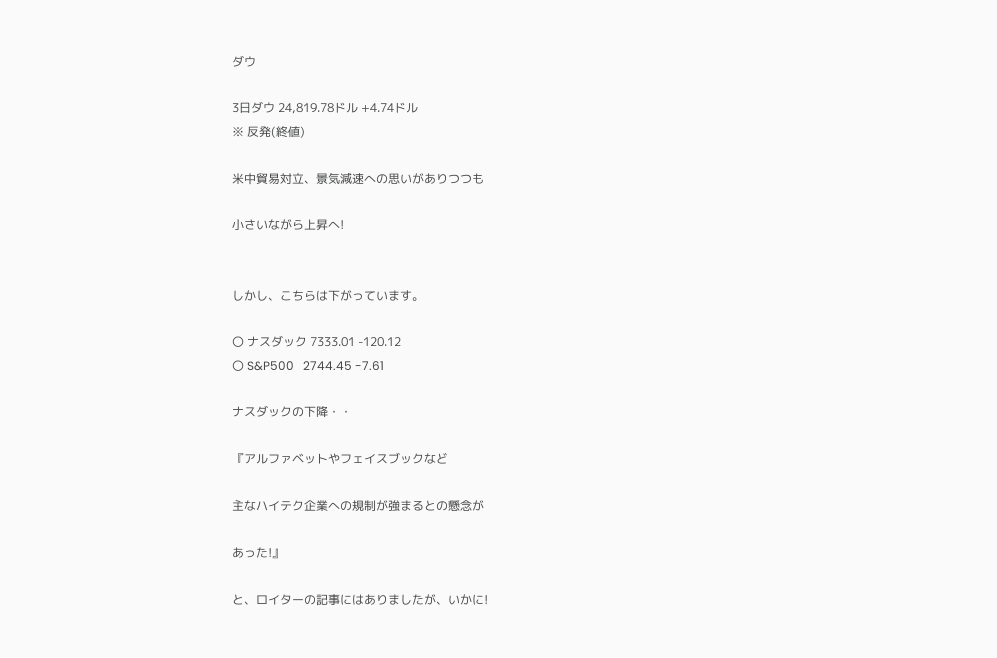ダウ

3日ダウ 24,819.78ドル +4.74ドル
※ 反発(終値)

米中貿易対立、景気減速への思いがありつつも

小さいながら上昇へ!


しかし、こちらは下がっています。

〇 ナスダック 7333.01 -120.12
〇 S&P500   2744.45 -7.61

ナスダックの下降・・

『アルファベットやフェイスブックなど

主なハイテク企業への規制が強まるとの懸念が

あった!』

と、ロイターの記事にはありましたが、いかに!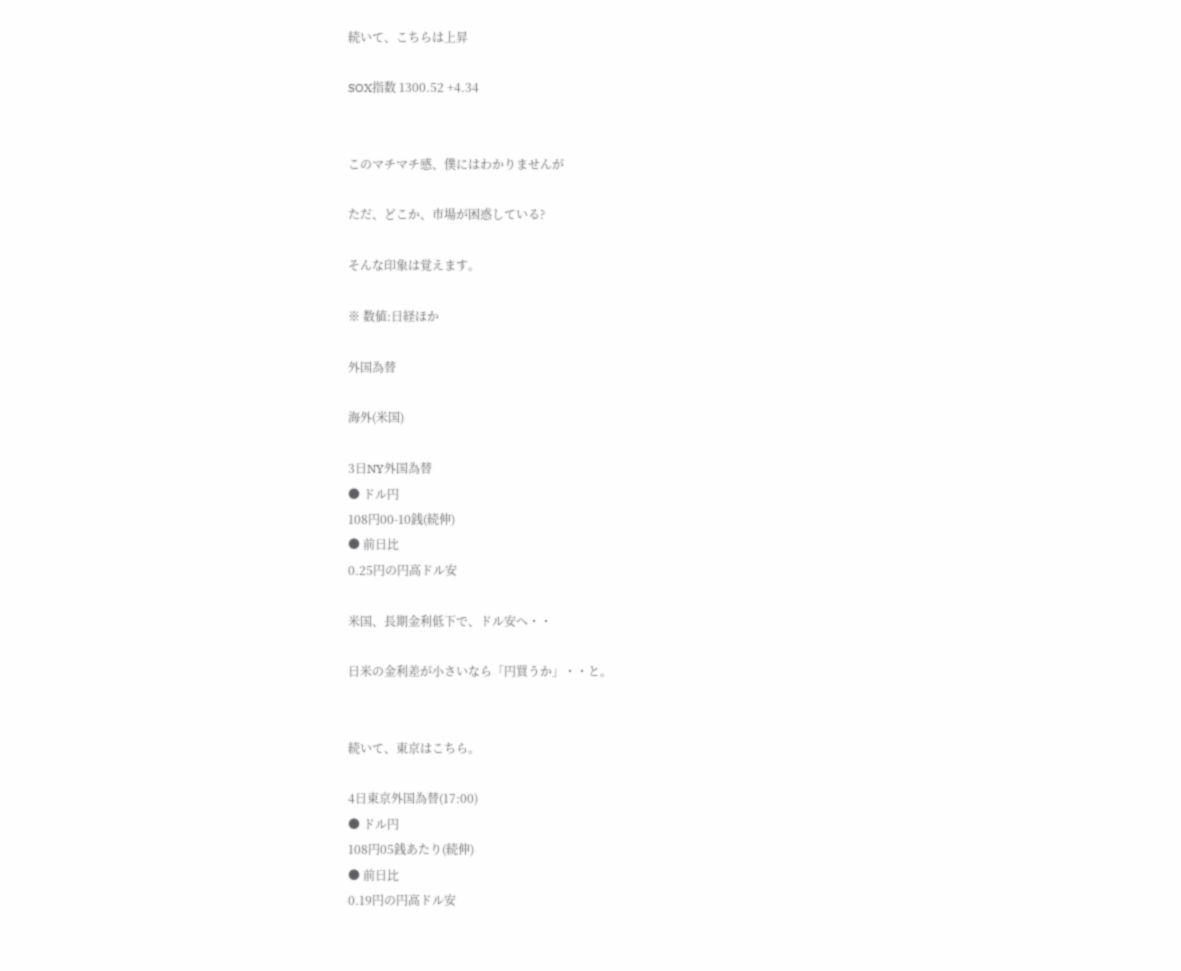続いて、こちらは上昇

SOX指数 1300.52 +4.34


このマチマチ感、僕にはわかりませんが

ただ、どこか、市場が困惑している?

そんな印象は覚えます。

※ 数値:日経ほか

外国為替

海外(米国)

3日NY外国為替
● ドル円
108円00-10銭(続伸)
● 前日比
0.25円の円高ドル安

米国、長期金利低下で、ドル安へ・・

日米の金利差が小さいなら「円買うか」・・と。


続いて、東京はこちら。

4日東京外国為替(17:00)
● ドル円
108円05銭あたり(続伸)
● 前日比
0.19円の円高ドル安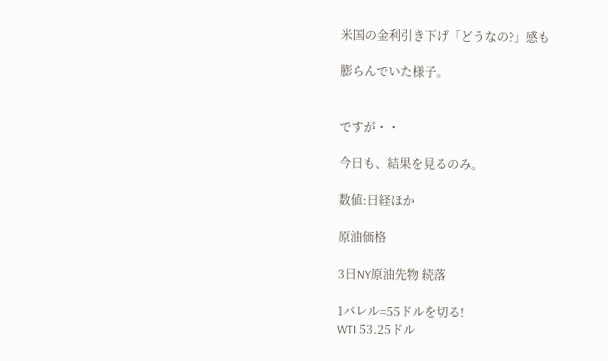米国の金利引き下げ「どうなの?」感も

膨らんでいた様子。


ですが・・

今日も、結果を見るのみ。

数値:日経ほか

原油価格

3日NY原油先物 続落

1バレル=55ドルを切る!
WTI 53.25ドル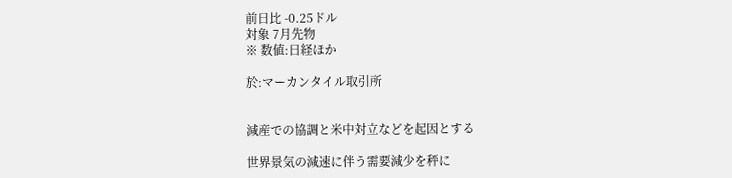前日比 -0.25ドル
対象 7月先物
※ 数値:日経ほか

於:マーカンタイル取引所


減産での協調と米中対立などを起因とする

世界景気の減速に伴う需要減少を秤に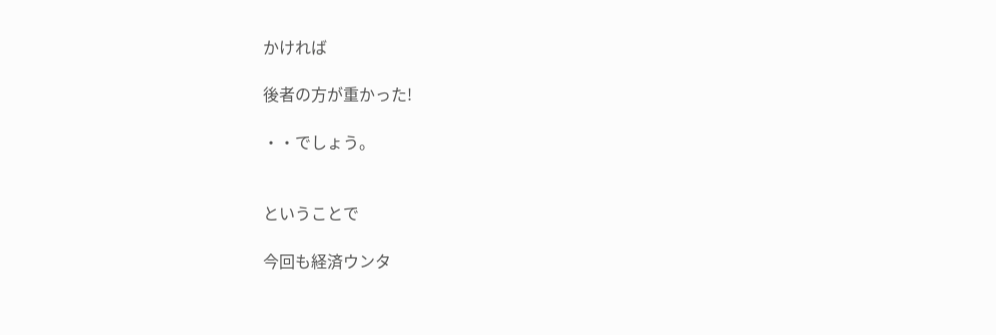かければ

後者の方が重かった!

・・でしょう。


ということで

今回も経済ウンタ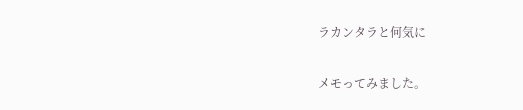ラカンタラと何気に

メモってみました。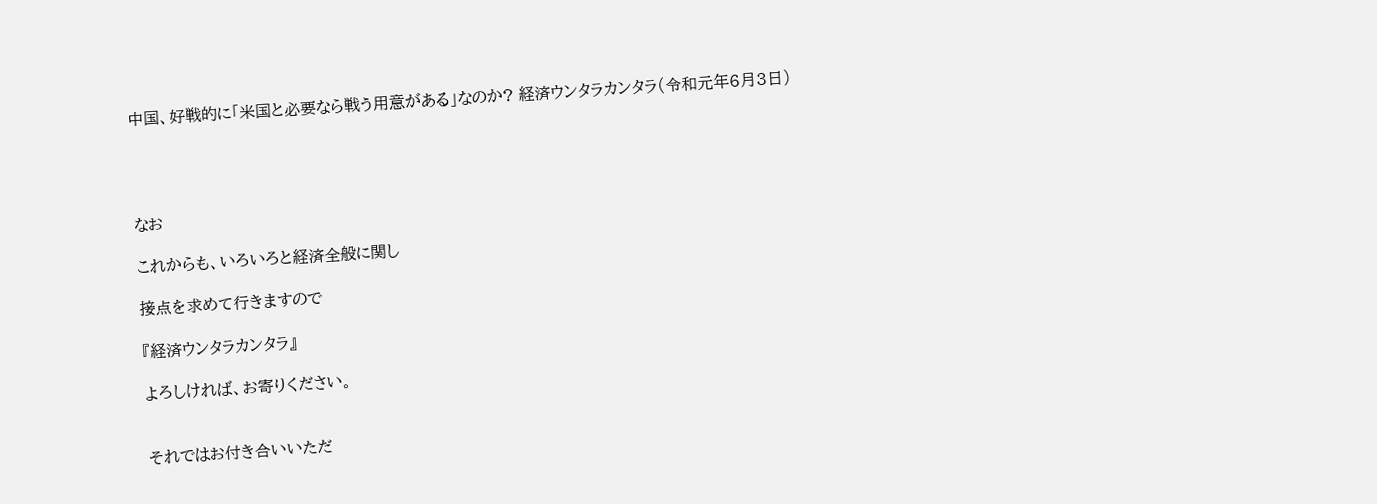中国、好戦的に「米国と必要なら戦う用意がある」なのか? 経済ウンタラカンタラ(令和元年6月3日)




なお

これからも、いろいろと経済全般に関し

接点を求めて行きますので

『経済ウンタラカンタラ』

よろしければ、お寄りください。


それではお付き合いいただ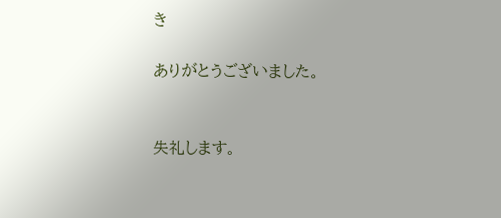き

ありがとうございました。


失礼します。